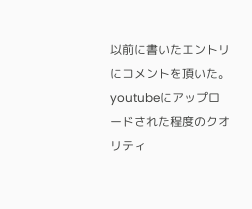以前に書いたエントリにコメントを頂いた。
youtubeにアップロードされた程度のクオリティ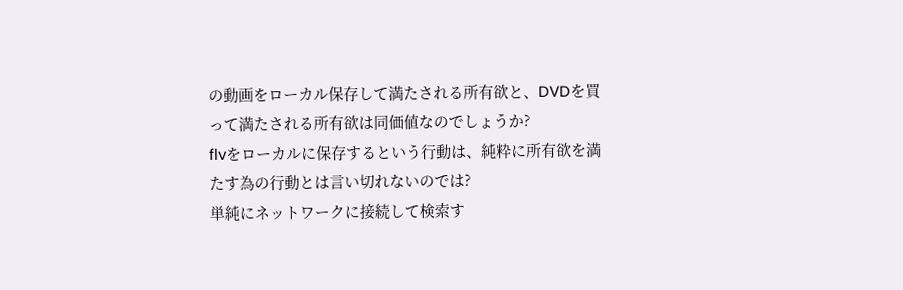の動画をローカル保存して満たされる所有欲と、DVDを買って満たされる所有欲は同価値なのでしょうか?
flvをローカルに保存するという行動は、純粋に所有欲を満たす為の行動とは言い切れないのでは?
単純にネットワークに接続して検索す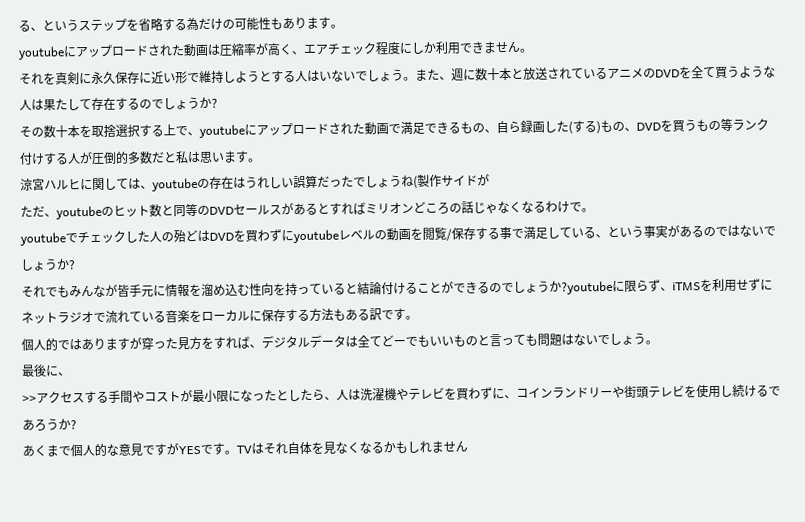る、というステップを省略する為だけの可能性もあります。
youtubeにアップロードされた動画は圧縮率が高く、エアチェック程度にしか利用できません。
それを真剣に永久保存に近い形で維持しようとする人はいないでしょう。また、週に数十本と放送されているアニメのDVDを全て買うような人は果たして存在するのでしょうか?
その数十本を取捨選択する上で、youtubeにアップロードされた動画で満足できるもの、自ら録画した(する)もの、DVDを買うもの等ランク付けする人が圧倒的多数だと私は思います。
涼宮ハルヒに関しては、youtubeの存在はうれしい誤算だったでしょうね(製作サイドが
ただ、youtubeのヒット数と同等のDVDセールスがあるとすればミリオンどころの話じゃなくなるわけで。
youtubeでチェックした人の殆どはDVDを買わずにyoutubeレベルの動画を閲覧/保存する事で満足している、という事実があるのではないでしょうか?
それでもみんなが皆手元に情報を溜め込む性向を持っていると結論付けることができるのでしょうか?youtubeに限らず、iTMSを利用せずにネットラジオで流れている音楽をローカルに保存する方法もある訳です。
個人的ではありますが穿った見方をすれば、デジタルデータは全てどーでもいいものと言っても問題はないでしょう。
最後に、
>>アクセスする手間やコストが最小限になったとしたら、人は洗濯機やテレビを買わずに、コインランドリーや街頭テレビを使用し続けるであろうか?
あくまで個人的な意見ですがYESです。TVはそれ自体を見なくなるかもしれません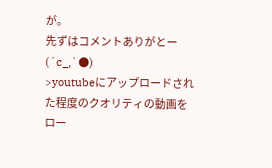が。
先ずはコメントありがとー(´c_,`●)
>youtubeにアップロードされた程度のクオリティの動画をロー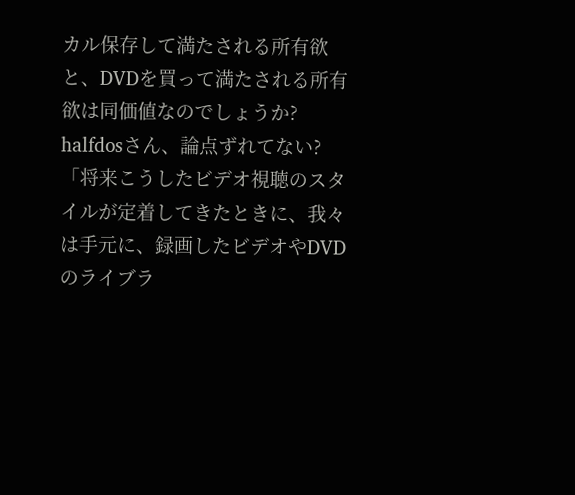カル保存して満たされる所有欲と、DVDを買って満たされる所有欲は同価値なのでしょうか?
halfdosさん、論点ずれてない?
「将来こうしたビデオ視聴のスタイルが定着してきたときに、我々は手元に、録画したビデオやDVDのライブラ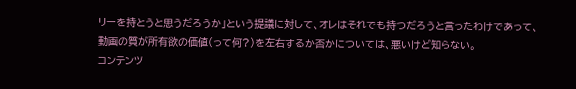リーを持とうと思うだろうか」という提議に対して、オレはそれでも持つだろうと言ったわけであって、動画の質が所有欲の価値(って何?)を左右するか否かについては、悪いけど知らない。
コンテンツ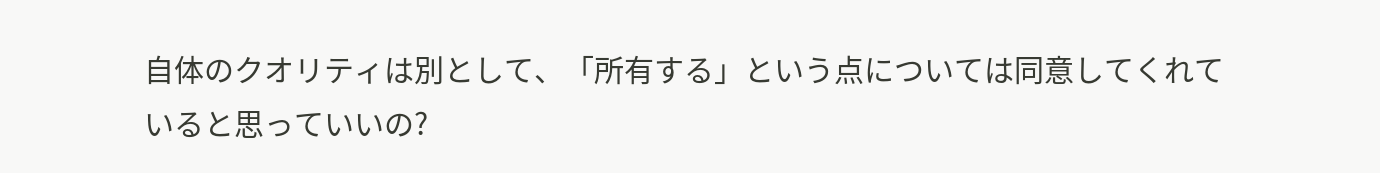自体のクオリティは別として、「所有する」という点については同意してくれていると思っていいの?